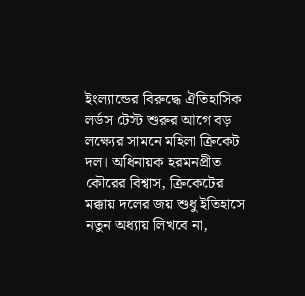ইংল্যান্ডের বিরুদ্ধে ঐতিহাসিক লর্ডস টেস্ট শুরুর আগে বড় লক্ষ্যের সামনে মহিলা ক্রিকেট দল। অধিনায়ক হরমনপ্রীত কৌরের বিশ্বাস, ক্রিকেটের মক্কায় দলের জয় শুধু ইতিহাসে নতুন অধ্যায় লিখবে না,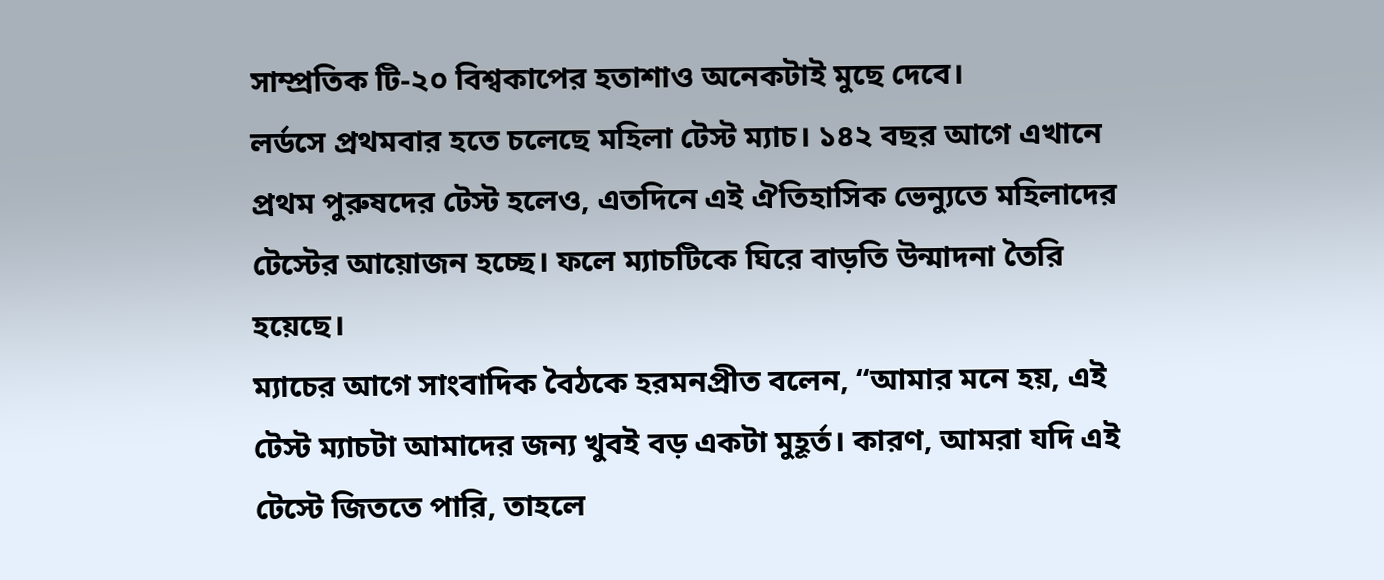সাম্প্রতিক টি-২০ বিশ্বকাপের হতাশাও অনেকটাই মুছে দেবে।
লর্ডসে প্রথমবার হতে চলেছে মহিলা টেস্ট ম্যাচ। ১৪২ বছর আগে এখানে প্রথম পুরুষদের টেস্ট হলেও, এতদিনে এই ঐতিহাসিক ভেন্যুতে মহিলাদের টেস্টের আয়োজন হচ্ছে। ফলে ম্যাচটিকে ঘিরে বাড়তি উন্মাদনা তৈরি হয়েছে।
ম্যাচের আগে সাংবাদিক বৈঠকে হরমনপ্রীত বলেন, “আমার মনে হয়, এই টেস্ট ম্যাচটা আমাদের জন্য খুবই বড় একটা মুহূর্ত। কারণ, আমরা যদি এই টেস্টে জিততে পারি, তাহলে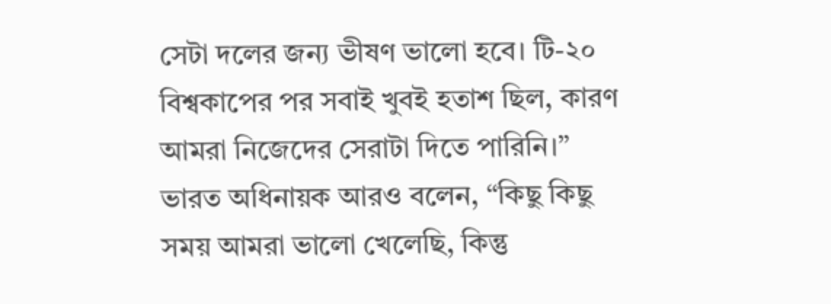সেটা দলের জন্য ভীষণ ভালো হবে। টি-২০ বিশ্বকাপের পর সবাই খুবই হতাশ ছিল, কারণ আমরা নিজেদের সেরাটা দিতে পারিনি।”
ভারত অধিনায়ক আরও বলেন, “কিছু কিছু সময় আমরা ভালো খেলেছি, কিন্তু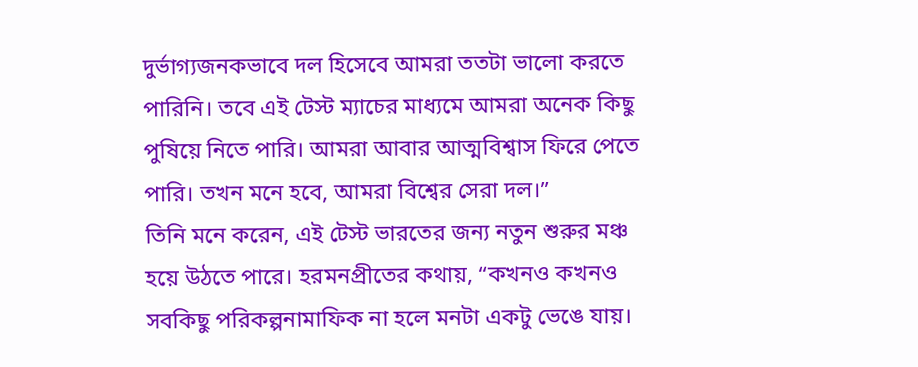দুর্ভাগ্যজনকভাবে দল হিসেবে আমরা ততটা ভালো করতে পারিনি। তবে এই টেস্ট ম্যাচের মাধ্যমে আমরা অনেক কিছু পুষিয়ে নিতে পারি। আমরা আবার আত্মবিশ্বাস ফিরে পেতে পারি। তখন মনে হবে, আমরা বিশ্বের সেরা দল।”
তিনি মনে করেন, এই টেস্ট ভারতের জন্য নতুন শুরুর মঞ্চ হয়ে উঠতে পারে। হরমনপ্রীতের কথায়, “কখনও কখনও সবকিছু পরিকল্পনামাফিক না হলে মনটা একটু ভেঙে যায়।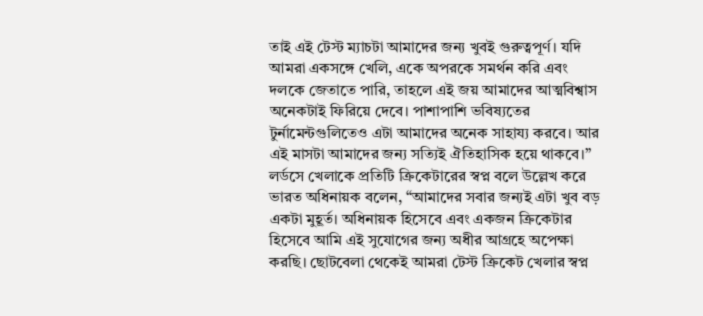তাই এই টেস্ট ম্যাচটা আমাদের জন্য খুবই গুরুত্বপূর্ণ। যদি আমরা একসঙ্গে খেলি, একে অপরকে সমর্থন করি এবং দলকে জেতাতে পারি, তাহলে এই জয় আমাদের আত্মবিশ্বাস অনেকটাই ফিরিয়ে দেবে। পাশাপাশি ভবিষ্যতের টুর্নামেন্টগুলিতেও এটা আমাদের অনেক সাহায্য করবে। আর এই মাসটা আমাদের জন্য সত্যিই ঐতিহাসিক হয়ে থাকবে।”
লর্ডসে খেলাকে প্রতিটি ক্রিকেটারের স্বপ্ন বলে উল্লেখ করে ভারত অধিনায়ক বলেন, “আমাদের সবার জন্যই এটা খুব বড় একটা মুহূর্ত। অধিনায়ক হিসেবে এবং একজন ক্রিকেটার হিসেবে আমি এই সুযোগের জন্য অধীর আগ্রহে অপেক্ষা করছি। ছোটবেলা থেকেই আমরা টেস্ট ক্রিকেট খেলার স্বপ্ন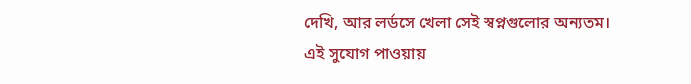দেখি, আর লর্ডসে খেলা সেই স্বপ্নগুলোর অন্যতম। এই সুযোগ পাওয়ায়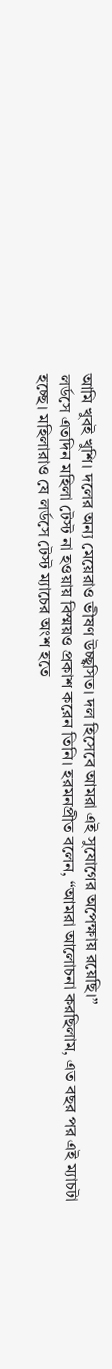আমি খুবই খুশি। দলের অন্য মেয়েরাও ভীষণ উচ্ছ্বসিত। দল হিসেবে আমরা এই সুযোগের অপেক্ষায় রয়েছি।”
লর্ডসে এতদিন মহিলা টেস্ট না হওয়ায় বিস্ময়ও প্রকাশ করেন তিনি। হরমনপ্রীত বলেন, “আমরা আলোচনা করছিলাম, এত বছর পর এই ম্যাচটা হচ্ছে। মহিলারাও যে লর্ডসে টেস্ট ম্যাচের অংশ হতে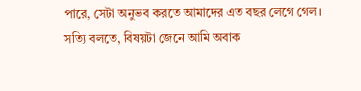পারে, সেটা অনুভব করতে আমাদের এত বছর লেগে গেল। সত্যি বলতে, বিষয়টা জেনে আমি অবাক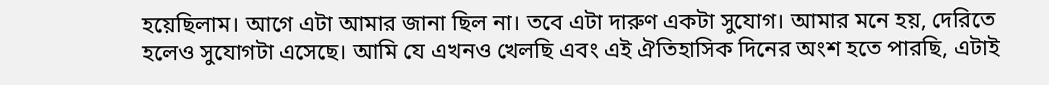হয়েছিলাম। আগে এটা আমার জানা ছিল না। তবে এটা দারুণ একটা সুযোগ। আমার মনে হয়, দেরিতে হলেও সুযোগটা এসেছে। আমি যে এখনও খেলছি এবং এই ঐতিহাসিক দিনের অংশ হতে পারছি, এটাই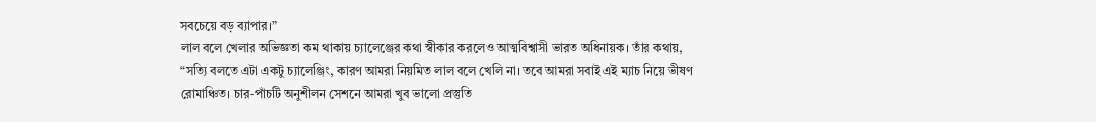সবচেয়ে বড় ব্যাপার।”
লাল বলে খেলার অভিজ্ঞতা কম থাকায় চ্যালেঞ্জের কথা স্বীকার করলেও আত্মবিশ্বাসী ভারত অধিনায়ক। তাঁর কথায়, “সত্যি বলতে এটা একটু চ্যালেঞ্জিং, কারণ আমরা নিয়মিত লাল বলে খেলি না। তবে আমরা সবাই এই ম্যাচ নিয়ে ভীষণ রোমাঞ্চিত। চার-পাঁচটি অনুশীলন সেশনে আমরা খুব ভালো প্রস্তুতি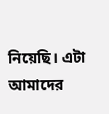নিয়েছি। এটা আমাদের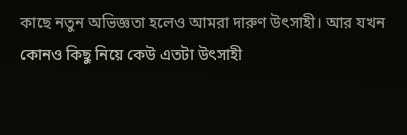কাছে নতুন অভিজ্ঞতা হলেও আমরা দারুণ উৎসাহী। আর যখন কোনও কিছু নিয়ে কেউ এতটা উৎসাহী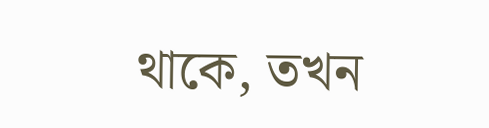থাকে, তখন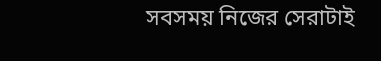সবসময় নিজের সেরাটাই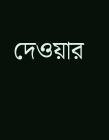দেওয়ার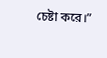চেষ্টা করে।”